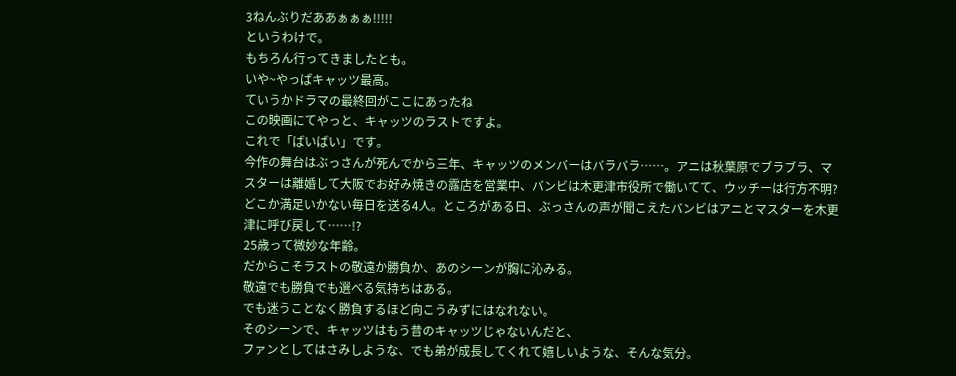3ねんぶりだああぁぁぁ!!!!!
というわけで。
もちろん行ってきましたとも。
いや~やっぱキャッツ最高。
ていうかドラマの最終回がここにあったね
この映画にてやっと、キャッツのラストですよ。
これで「ばいばい」です。
今作の舞台はぶっさんが死んでから三年、キャッツのメンバーはバラバラ……。アニは秋葉原でブラブラ、マスターは離婚して大阪でお好み焼きの露店を営業中、バンビは木更津市役所で働いてて、ウッチーは行方不明? どこか満足いかない毎日を送る4人。ところがある日、ぶっさんの声が聞こえたバンビはアニとマスターを木更津に呼び戻して……!?
25歳って微妙な年齢。
だからこそラストの敬遠か勝負か、あのシーンが胸に沁みる。
敬遠でも勝負でも選べる気持ちはある。
でも迷うことなく勝負するほど向こうみずにはなれない。
そのシーンで、キャッツはもう昔のキャッツじゃないんだと、
ファンとしてはさみしような、でも弟が成長してくれて嬉しいような、そんな気分。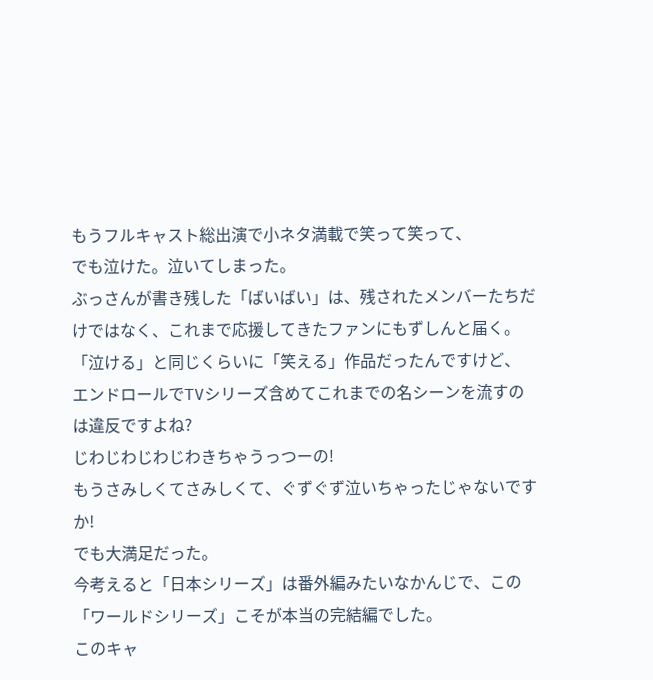もうフルキャスト総出演で小ネタ満載で笑って笑って、
でも泣けた。泣いてしまった。
ぶっさんが書き残した「ばいばい」は、残されたメンバーたちだけではなく、これまで応援してきたファンにもずしんと届く。
「泣ける」と同じくらいに「笑える」作品だったんですけど、
エンドロールでTVシリーズ含めてこれまでの名シーンを流すのは違反ですよね?
じわじわじわじわきちゃうっつーの!
もうさみしくてさみしくて、ぐずぐず泣いちゃったじゃないですか!
でも大満足だった。
今考えると「日本シリーズ」は番外編みたいなかんじで、この「ワールドシリーズ」こそが本当の完結編でした。
このキャ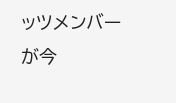ッツメンバーが今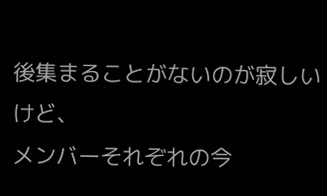後集まることがないのが寂しいけど、
メンバーそれぞれの今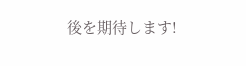後を期待します!